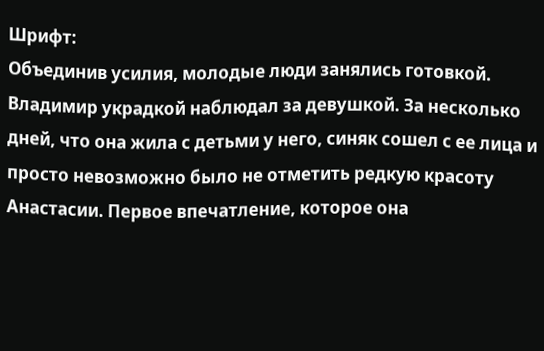Шрифт:
Объединив усилия, молодые люди занялись готовкой. Владимир украдкой наблюдал за девушкой. За несколько дней, что она жила с детьми у него, синяк сошел с ее лица и просто невозможно было не отметить редкую красоту Анастасии. Первое впечатление, которое она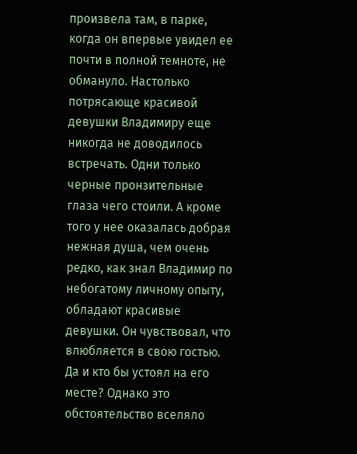произвела там, в парке, когда он впервые увидел ее почти в полной темноте, не обмануло. Настолько потрясающе красивой девушки Владимиру еще никогда не доводилось встречать. Одни только черные пронзительные глаза чего стоили. А кроме того у нее оказалась добрая нежная душа, чем очень редко, как знал Владимир по небогатому личному опыту, обладают красивые девушки. Он чувствовал, что влюбляется в свою гостью. Да и кто бы устоял на его месте? Однако это обстоятельство вселяло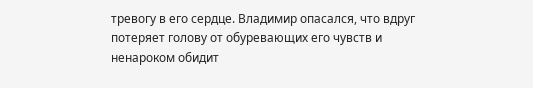тревогу в его сердце. Владимир опасался, что вдруг потеряет голову от обуревающих его чувств и ненароком обидит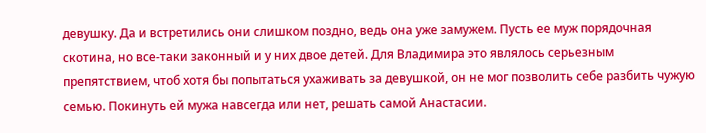девушку. Да и встретились они слишком поздно, ведь она уже замужем. Пусть ее муж порядочная скотина, но все-таки законный и у них двое детей. Для Владимира это являлось серьезным препятствием, чтоб хотя бы попытаться ухаживать за девушкой, он не мог позволить себе разбить чужую семью. Покинуть ей мужа навсегда или нет, решать самой Анастасии.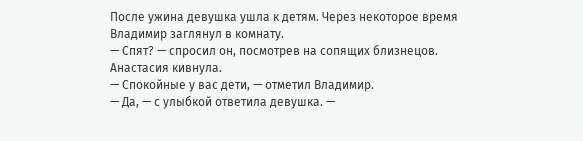После ужина девушка ушла к детям. Через некоторое время Владимир заглянул в комнату.
— Спят? — спросил он, посмотрев на сопящих близнецов.
Анастасия кивнула.
— Спокойные у вас дети, — отметил Владимир.
— Да, — с улыбкой ответила девушка. —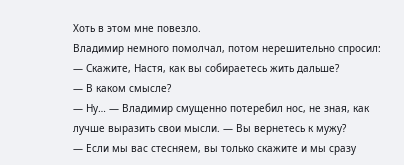Хоть в этом мне повезло.
Владимир немного помолчал, потом нерешительно спросил:
— Скажите, Настя, как вы собираетесь жить дальше?
— В каком смысле?
— Ну… — Владимир смущенно потеребил нос, не зная, как лучше выразить свои мысли. — Вы вернетесь к мужу?
— Если мы вас стесняем, вы только скажите и мы сразу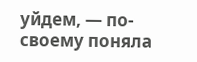уйдем, — по-своему поняла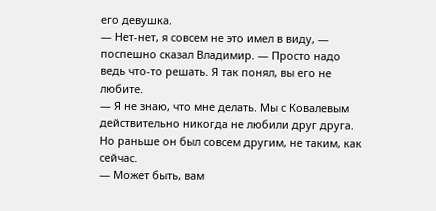его девушка.
— Нет-нет, я совсем не это имел в виду, — поспешно сказал Владимир. — Просто надо ведь что-то решать. Я так понял, вы его не любите.
— Я не знаю, что мне делать. Мы с Ковалевым действительно никогда не любили друг друга. Но раньше он был совсем другим, не таким, как сейчас.
— Может быть, вам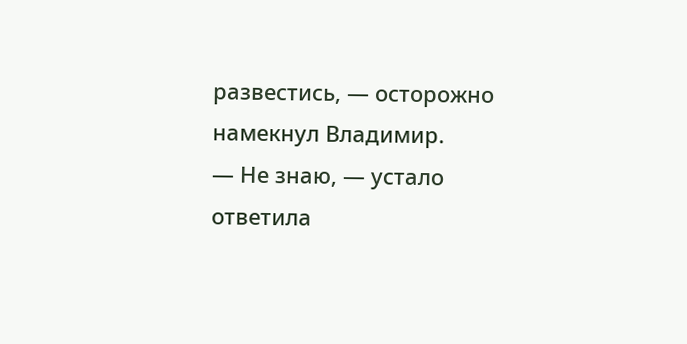развестись, — осторожно намекнул Владимир.
— Не знаю, — устало ответила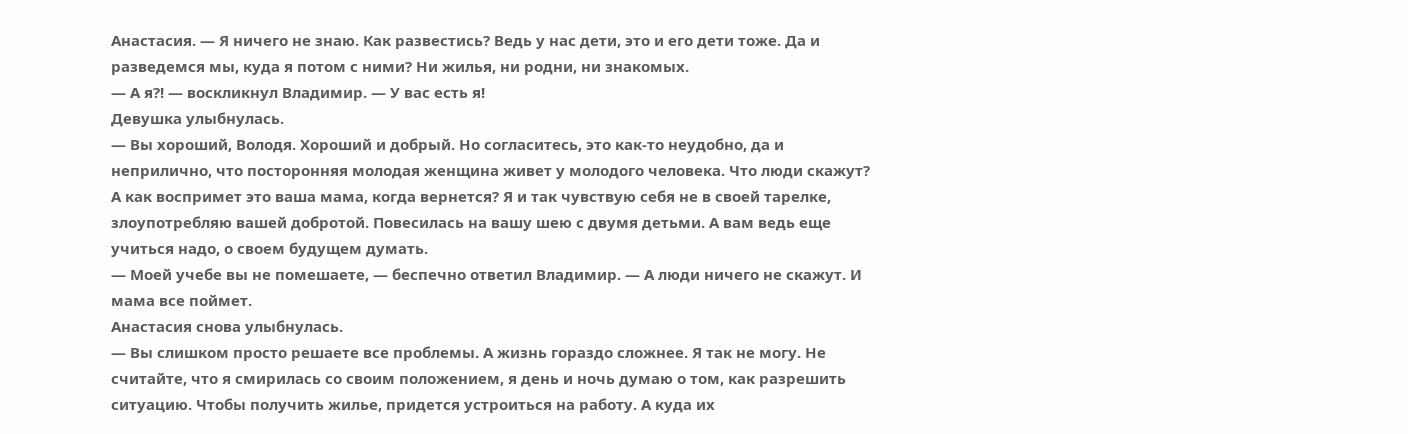Анастасия. — Я ничего не знаю. Как развестись? Ведь у нас дети, это и его дети тоже. Да и разведемся мы, куда я потом с ними? Ни жилья, ни родни, ни знакомых.
— А я?! — воскликнул Владимир. — У вас есть я!
Девушка улыбнулась.
— Вы хороший, Володя. Хороший и добрый. Но согласитесь, это как-то неудобно, да и неприлично, что посторонняя молодая женщина живет у молодого человека. Что люди скажут? А как воспримет это ваша мама, когда вернется? Я и так чувствую себя не в своей тарелке, злоупотребляю вашей добротой. Повесилась на вашу шею с двумя детьми. А вам ведь еще учиться надо, о своем будущем думать.
— Моей учебе вы не помешаете, — беспечно ответил Владимир. — А люди ничего не скажут. И мама все поймет.
Анастасия снова улыбнулась.
— Вы слишком просто решаете все проблемы. А жизнь гораздо сложнее. Я так не могу. Не считайте, что я смирилась со своим положением, я день и ночь думаю о том, как разрешить ситуацию. Чтобы получить жилье, придется устроиться на работу. А куда их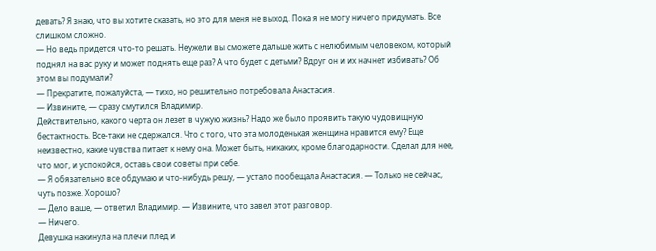девать? Я знаю, что вы хотите сказать, но это для меня не выход. Пока я не могу ничего придумать. Все слишком сложно.
— Но ведь придется что-то решать. Неужели вы сможете дальше жить с нелюбимым человеком, который поднял на вас руку и может поднять еще раз? А что будет с детьми? Вдруг он и их начнет избивать? Об этом вы подумали?
— Прекратите, пожалуйста, — тихо, но решительно потребовала Анастасия.
— Извините, — сразу смутился Владимир.
Действительно, какого черта он лезет в чужую жизнь? Надо же было проявить такую чудовищную бестактность. Все-таки не сдержался. Что с того, что эта молоденькая женщина нравится ему? Еще неизвестно, какие чувства питает к нему она. Может быть, никаких, кроме благодарности. Сделал для нее, что мог, и успокойся, оставь свои советы при себе.
— Я обязательно все обдумаю и что-нибудь решу, — устало пообещала Анастасия. — Только не сейчас, чуть позже. Хорошо?
— Дело ваше, — ответил Владимир. — Извините, что завел этот разговор.
— Ничего.
Девушка накинула на плечи плед и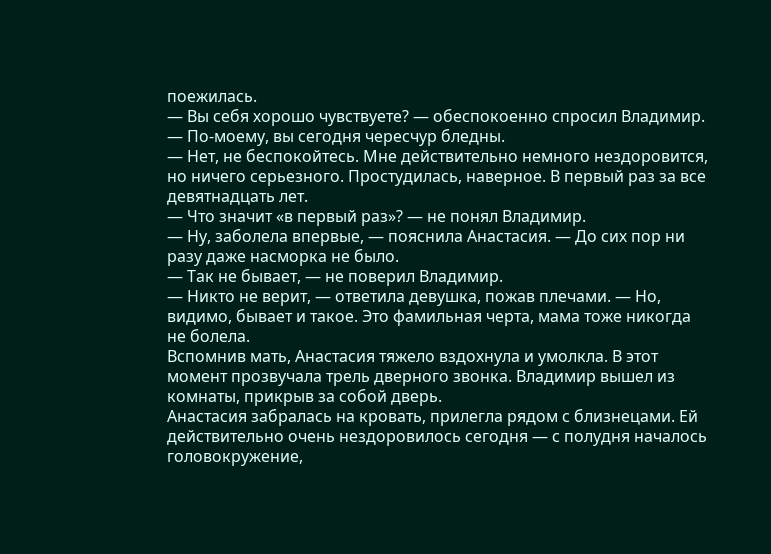поежилась.
— Вы себя хорошо чувствуете? — обеспокоенно спросил Владимир. — По-моему, вы сегодня чересчур бледны.
— Нет, не беспокойтесь. Мне действительно немного нездоровится, но ничего серьезного. Простудилась, наверное. В первый раз за все девятнадцать лет.
— Что значит «в первый раз»? — не понял Владимир.
— Ну, заболела впервые, — пояснила Анастасия. — До сих пор ни разу даже насморка не было.
— Так не бывает, — не поверил Владимир.
— Никто не верит, — ответила девушка, пожав плечами. — Но, видимо, бывает и такое. Это фамильная черта, мама тоже никогда не болела.
Вспомнив мать, Анастасия тяжело вздохнула и умолкла. В этот момент прозвучала трель дверного звонка. Владимир вышел из комнаты, прикрыв за собой дверь.
Анастасия забралась на кровать, прилегла рядом с близнецами. Ей действительно очень нездоровилось сегодня — с полудня началось головокружение,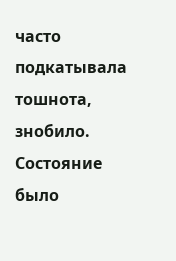часто подкатывала тошнота, знобило. Состояние было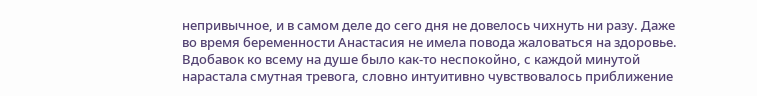непривычное, и в самом деле до сего дня не довелось чихнуть ни разу. Даже во время беременности Анастасия не имела повода жаловаться на здоровье. Вдобавок ко всему на душе было как-то неспокойно, с каждой минутой нарастала смутная тревога, словно интуитивно чувствовалось приближение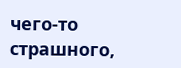чего-то страшного,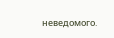неведомого.